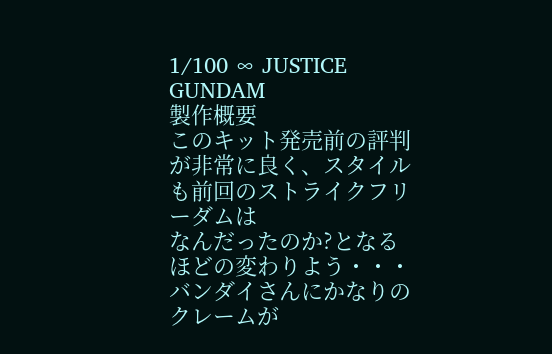1/100 ∞ JUSTICE GUNDAM
製作概要
このキット発売前の評判が非常に良く、スタイルも前回のストライクフリーダムは
なんだったのか?となるほどの変わりよう・・・バンダイさんにかなりのクレームが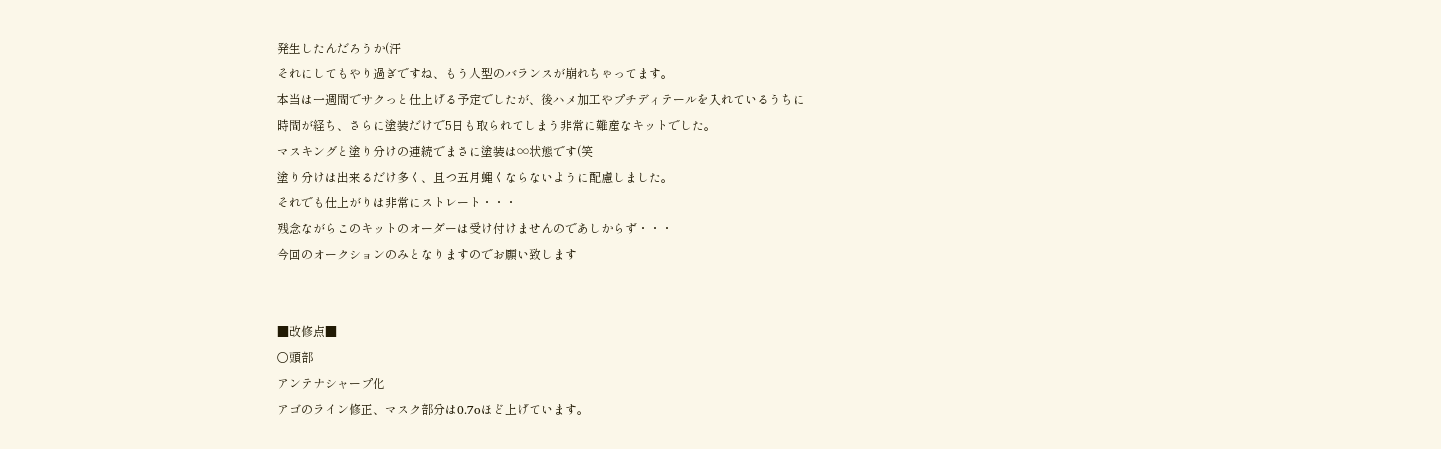発生したんだろうか(汗
それにしてもやり過ぎですね、もう人型のバランスが崩れちゃってます。
本当は一週間でサクっと仕上げる予定でしたが、後ハメ加工やプチディテールを入れているうちに
時間が経ち、さらに塗装だけで5日も取られてしまう非常に難産なキットでした。
マスキングと塗り分けの連続でまさに塗装は∞状態です(笑
塗り分けは出来るだけ多く、且つ五月蝿くならないように配慮しました。
それでも仕上がりは非常にストレート・・・
残念ながらこのキットのオーダーは受け付けませんのであしからず・・・
今回のオークションのみとなりますのでお願い致します


■改修点■
○頭部
アンテナシャープ化
アゴのライン修正、マスク部分は0.7oほど上げています。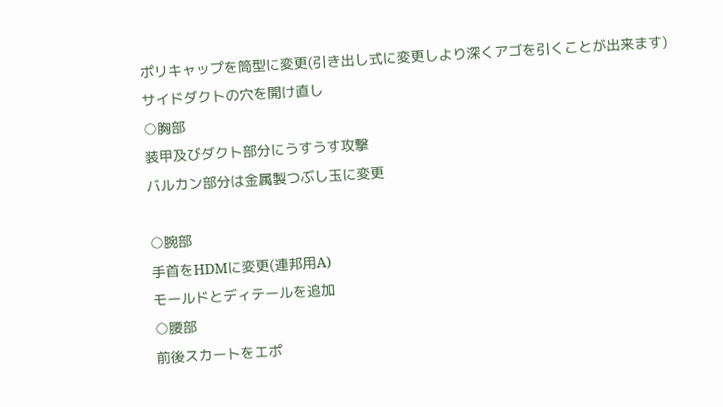ポリキャップを筒型に変更(引き出し式に変更しより深くアゴを引くことが出来ます)
サイドダクトの穴を開け直し
○胸部
装甲及びダクト部分にうすうす攻撃
バルカン部分は金属製つぶし玉に変更

○腕部
手首をHDMに変更(連邦用A)
モールドとディテールを追加
○腰部
前後スカートをエポ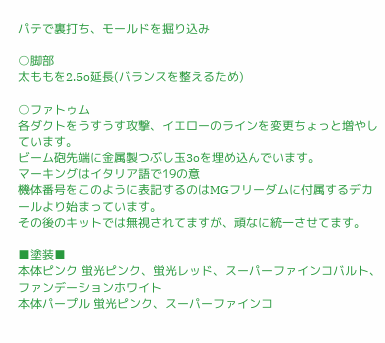パテで裏打ち、モールドを掘り込み

○脚部
太ももを2.5o延長(バランスを整えるため)

○ファトゥム
各ダクトをうすうす攻撃、イエローのラインを変更ちょっと増やしています。
ビーム砲先端に金属製つぶし玉3oを埋め込んでいます。
マーキングはイタリア語で19の意
機体番号をこのように表記するのはMGフリーダムに付属するデカールより始まっています。
その後のキットでは無視されてますが、頑なに統一させてます。

■塗装■
本体ピンク 蛍光ピンク、蛍光レッド、スーパーファインコバルト、ファンデーションホワイト
本体パープル 蛍光ピンク、スーパーファインコ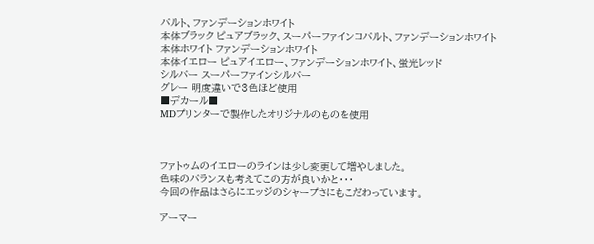バルト、ファンデーションホワイト
本体ブラック ピュアブラック、スーパーファインコバルト、ファンデーションホワイト
本体ホワイト ファンデーションホワイト
本体イエロー ピュアイエロー、ファンデーションホワイト、蛍光レッド
シルバー スーパーファインシルバー
グレー 明度違いで3色ほど使用
■デカール■
MDプリンターで製作したオリジナルのものを使用



ファトゥムのイエローのラインは少し変更して増やしました。
色味のバランスも考えてこの方が良いかと・・・
今回の作品はさらにエッジのシャープさにもこだわっています。

アーマー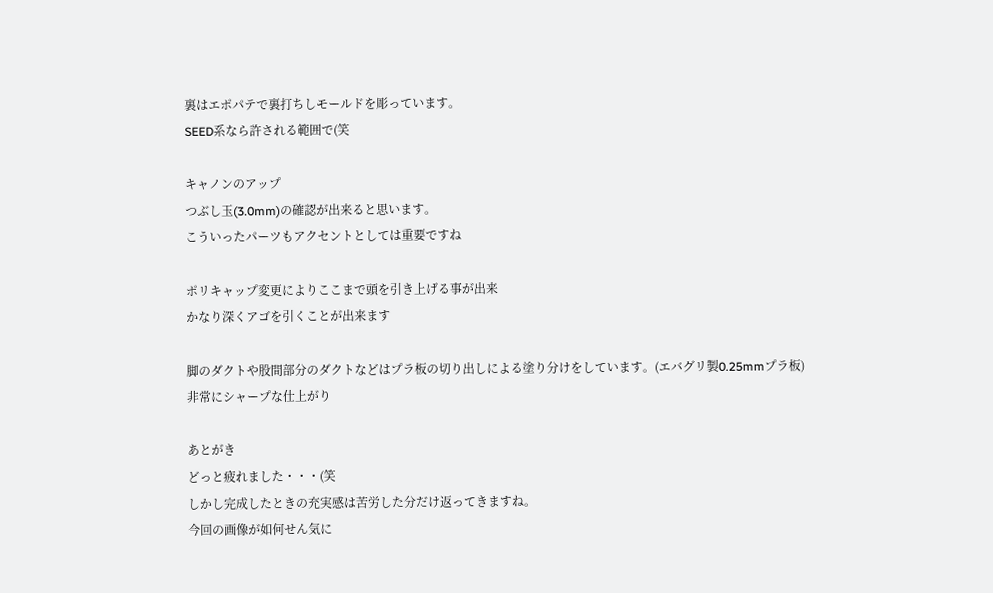裏はエポパテで裏打ちしモールドを彫っています。
SEED系なら許される範囲で(笑

キャノンのアップ
つぶし玉(3.0mm)の確認が出来ると思います。
こういったパーツもアクセントとしては重要ですね

ポリキャップ変更によりここまで頭を引き上げる事が出来
かなり深くアゴを引くことが出来ます

脚のダクトや股間部分のダクトなどはプラ板の切り出しによる塗り分けをしています。(エバグリ製0.25mmプラ板)
非常にシャープな仕上がり

あとがき
どっと疲れました・・・(笑
しかし完成したときの充実感は苦労した分だけ返ってきますね。
今回の画像が如何せん気に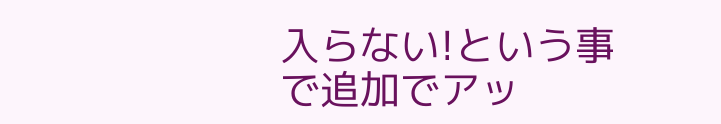入らない!という事で追加でアッ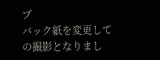プ
バック紙を変更しての撮影となりまし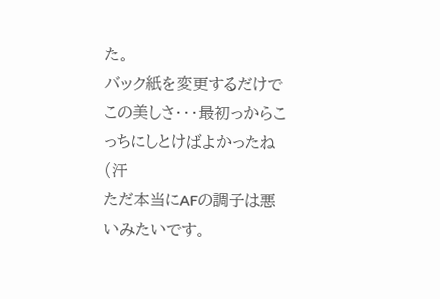た。
バック紙を変更するだけでこの美しさ・・・最初っからこっちにしとけばよかったね(汗
ただ本当にAFの調子は悪いみたいです。